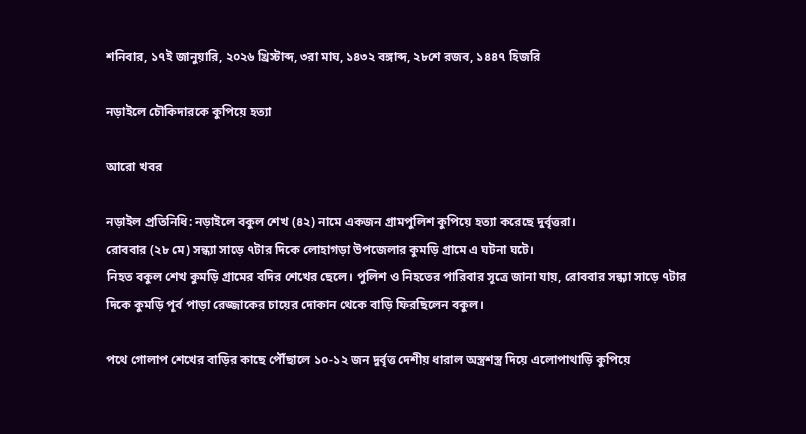শনিবার, ১৭ই জানুয়ারি, ২০২৬ খ্রিস্টাব্দ, ৩রা মাঘ, ১৪৩২ বঙ্গাব্দ, ২৮শে রজব, ১৪৪৭ হিজরি

নড়াইলে চৌকিদারকে কুপিয়ে হত্যা

আরো খবর

নড়াইল প্রতিনিধি: নড়াইলে বকুল শেখ (৪২) নামে একজন গ্রামপুলিশ কুপিয়ে হত্যা করেছে দুর্বৃত্তরা।
রোববার (২৮ মে) সন্ধ্যা সাড়ে ৭টার দিকে লোহাগড়া উপজেলার কুমড়ি গ্রামে এ ঘটনা ঘটে।
নিহত বকুল শেখ কুমড়ি গ্রামের বদির শেখের ছেলে। পুলিশ ও নিহতের পারিবার সূত্রে জানা যায়, রোববার সন্ধ্যা সাড়ে ৭টার দিকে কুমড়ি পূর্ব পাড়া রেজ্জাকের চায়ের দোকান থেকে বাড়ি ফিরছিলেন বকুল।

পথে গোলাপ শেখের বাড়ির কাছে পৌঁছালে ১০-১২ জন দুর্বৃত্ত দেশীয় ধারাল অস্ত্রশস্ত্র দিয়ে এলোপাথাড়ি কুপিয়ে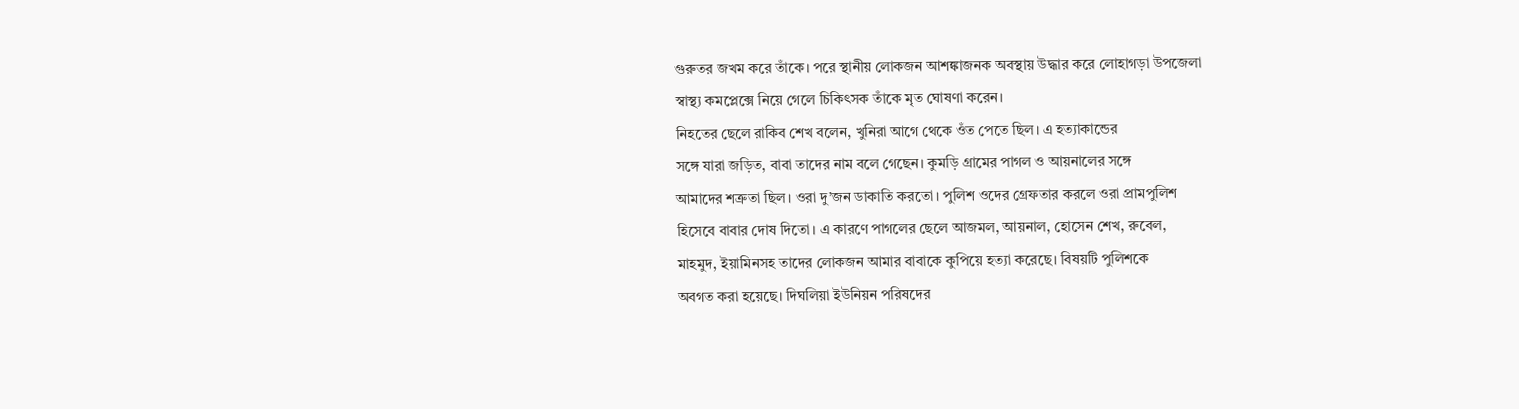গুরুতর জখম করে তাঁকে। পরে স্থানীয় লোকজন আশঙ্কাজনক অবস্থায় উদ্ধার করে লোহাগড়া উপজেলা
স্বাস্থ্য কমপ্লেক্সে নিয়ে গেলে চিকিৎসক তাঁকে মৃত ঘোষণা করেন।
নিহতের ছেলে রাকিব শেখ বলেন, খুনিরা আগে থেকে ওঁত পেতে ছিল। এ হত্যাকান্ডের
সঙ্গে যারা জড়িত, বাবা তাদের নাম বলে গেছেন। কুমড়ি গ্রামের পাগল ও আয়নালের সঙ্গে
আমাদের শত্রুতা ছিল। ওরা দু’জন ডাকাতি করতো। পুলিশ ওদের গ্রেফতার করলে ওরা প্রামপুলিশ
হিসেবে বাবার দোষ দিতো। এ কারণে পাগলের ছেলে আজমল, আয়নাল, হোসেন শেখ, রুবেল,
মাহমুদ, ইয়ামিনসহ তাদের লোকজন আমার বাবাকে কুপিয়ে হত্যা করেছে। বিষয়টি পুলিশকে
অবগত করা হয়েছে। দিঘলিয়া ইউনিয়ন পরিষদের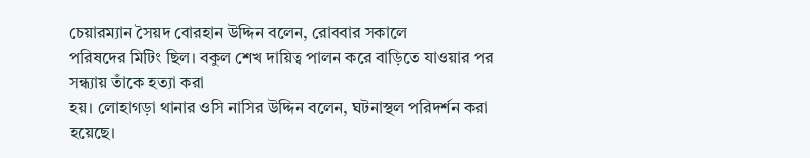চেয়ারম্যান সৈয়দ বোরহান উদ্দিন বলেন, রোববার সকালে
পরিষদের মিটিং ছিল। বকুল শেখ দায়িত্ব পালন করে বাড়িতে যাওয়ার পর সন্ধ্যায় তাঁকে হত্যা করা
হয়। লোহাগড়া থানার ওসি নাসির উদ্দিন বলেন, ঘটনাস্থল পরিদর্শন করা হয়েছে।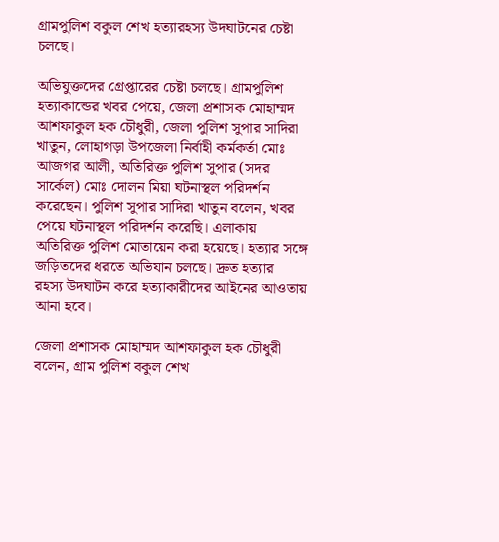গ্রামপুলিশ বকুল শেখ হত্যারহস্য উদঘাটনের চেষ্টা চলছে।

অভিযুক্তদের গ্রেপ্তারের চেষ্টা চলছে। গ্রামপুলিশ হত্যাকান্ডের খবর পেয়ে, জেলা প্রশাসক মোহাম্মদ আশফাকুল হক চৌধুরী, জেলা পুলিশ সুপার সাদিরা খাতুন, লোহাগড়া উপজেলা নির্বাহী কর্মকর্তা মোঃ
আজগর আলী, অতিরিক্ত পুলিশ সুপার (সদর সার্কেল) মোঃ দোলন মিয়া ঘটনাস্থল পরিদর্শন
করেছেন। পুলিশ সুপার সাদিরা খাতুন বলেন, খবর পেয়ে ঘটনাস্থল পরিদর্শন করেছি। এলাকায়
অতিরিক্ত পুলিশ মোতায়েন করা হয়েছে। হত্যার সঙ্গে জড়িতদের ধরতে অভিযান চলছে। দ্রুত হত্যার
রহস্য উদঘাটন করে হত্যাকারীদের আইনের আওতায় আনা হবে।

জেলা প্রশাসক মোহাম্মদ আশফাকুল হক চৌধুরী বলেন, গ্রাম পুলিশ বকুল শেখ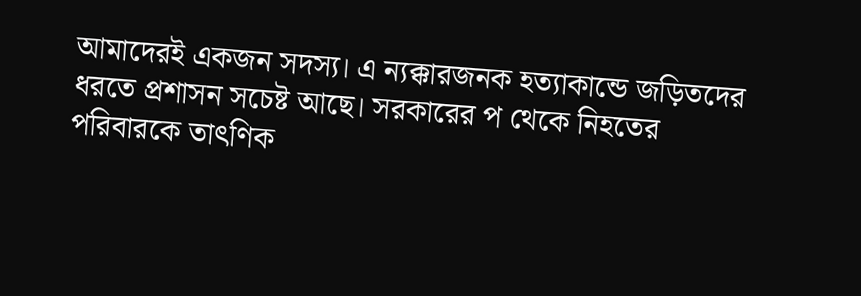আমাদেরই একজন সদস্য। এ ন্যক্কারজনক হত্যাকান্ডে জড়িতদের ধরতে প্রশাসন সচেষ্ট আছে। সরকারের প থেকে নিহতের পরিবারকে তাৎণিক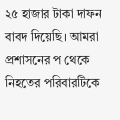২৫ হাজার টাকা দাফন বাবদ দিয়েছি। আমরা
প্রশাসনের প থেকে নিহতের পরিবারটিকে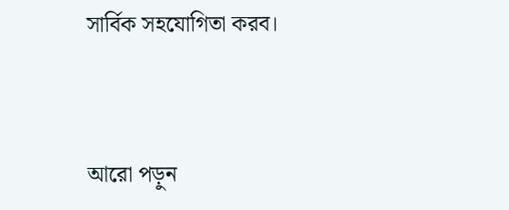সার্বিক সহযোগিতা করব।



আরো পড়ুন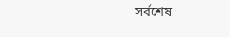সর্বশেষ